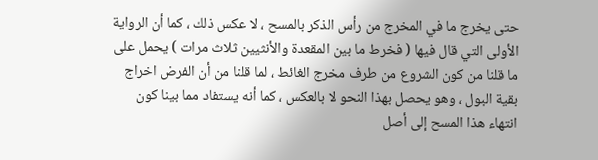حتى يخرج ما في المخرج من رأس الذكر بالمسح ، لا عكس ذلك ، كما أن الرواية الأولى التي قال فيها ( فخرط ما بين المقعدة والأنثيين ثلاث مرات ) يحمل على ما قلنا من كون الشروع من طرف مخرج الغائط ، لما قلنا من أن الفرض اخراج بقية البول ، وهو يحصل بهذا النحو لا بالعكس ، كما أنه يستفاد مما بينا كون انتهاء هذا المسح إلى أصل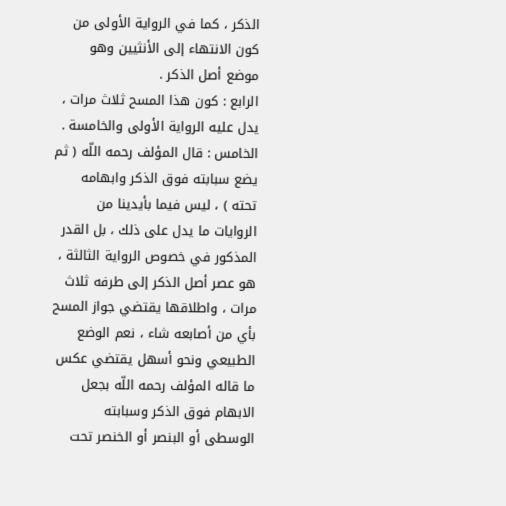الذكر ، كما في الرواية الأولى من كون الانتهاء إلى الأنثيين وهو موضع أصل الذكر .
الرابع : كون هذا المسح ثلاث مرات ، يدل عليه الرواية الأولى والخامسة .
الخامس : قال المؤلف رحمه اللّه ( ثم يضع سبابته فوق الذكر وابهامه تحته ) ، ليس فيما بأيدينا من الروايات ما يدل على ذلك ، بل القدر المذكور في خصوص الرواية الثالثة ، هو عصر أصل الذكر إلى طرفه ثلاث مرات ، واطلاقها يقتضي جواز المسح بأي من أصابعه شاء ، نعم الوضع الطبيعي ونحو أسهل يقتضي عكس ما قاله المؤلف رحمه اللّه بجعل الابهام فوق الذكر وسبابته الوسطى أو البنصر أو الخنصر تحت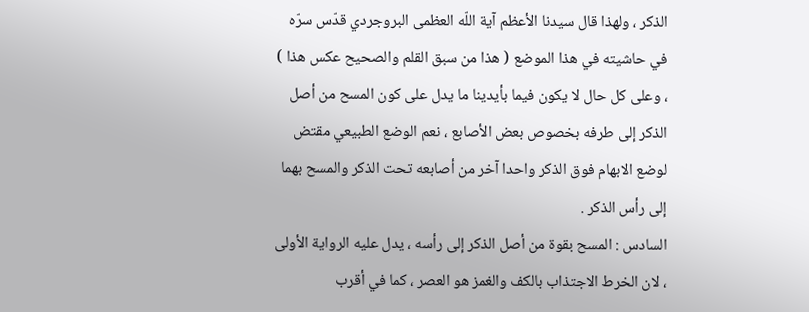الذكر ، ولهذا قال سيدنا الأعظم آية اللّه العظمى البروجردي قدّس سرّه في حاشيته في هذا الموضع ( هذا من سبق القلم والصحيح عكس هذا ) ، وعلى كل حال لا يكون فيما بأيدينا ما يدل على كون المسح من أصل الذكر إلى طرفه بخصوص بعض الأصابع ، نعم الوضع الطبيعي مقتض لوضع الابهام فوق الذكر واحدا آخر من أصابعه تحت الذكر والمسح بهما إلى رأس الذكر .
السادس : المسح بقوة من أصل الذكر إلى رأسه ، يدل عليه الرواية الأولى ، لان الخرط الاجتذاب بالكف والغمز هو العصر ، كما في أقرب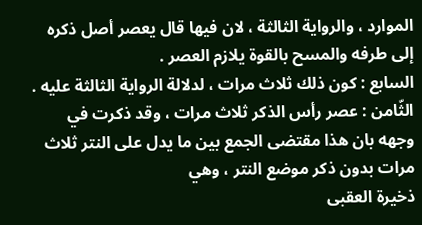الموارد ، والرواية الثالثة ، لان فيها قال يعصر أصل ذكره إلى طرفه والمسح بالقوة يلازم العصر .
السابع : كون ذلك ثلاث مرات ، لدلالة الرواية الثالثة عليه .
الثّامن : عصر رأس الذكر ثلاث مرات ، وقد ذكرت في وجهه بان هذا مقتضى الجمع بين ما يدل على النتر ثلاث مرات بدون ذكر موضع النتر ، وهي
ذخيرة العقبى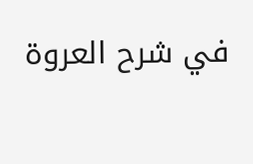في شرح العروة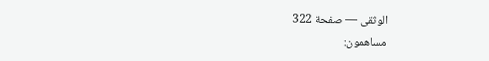الوثقى — صفحة 322
مساهمون: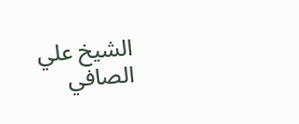الشيخ علي الصافي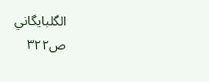الگلبايگاني
ص٣٢٢